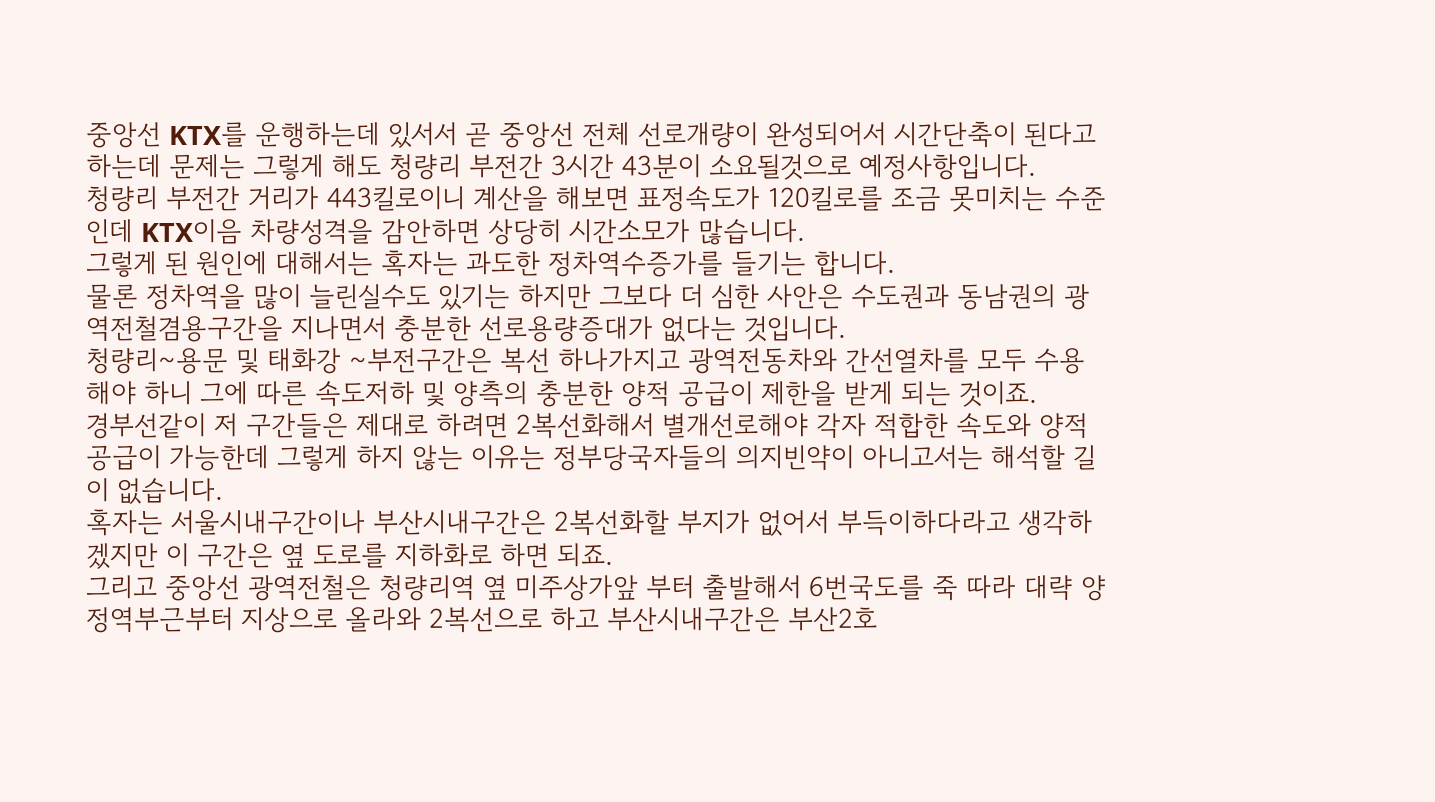중앙선 KTX를 운행하는데 있서서 곧 중앙선 전체 선로개량이 완성되어서 시간단축이 된다고 하는데 문제는 그렇게 해도 청량리 부전간 3시간 43분이 소요될것으로 예정사항입니다.
청량리 부전간 거리가 443킬로이니 계산을 해보면 표정속도가 120킬로를 조금 못미치는 수준인데 KTX이음 차량성격을 감안하면 상당히 시간소모가 많습니다.
그렇게 된 원인에 대해서는 혹자는 과도한 정차역수증가를 들기는 합니다.
물론 정차역을 많이 늘린실수도 있기는 하지만 그보다 더 심한 사안은 수도권과 동남권의 광역전철겸용구간을 지나면서 충분한 선로용량증대가 없다는 것입니다.
청량리~용문 및 태화강 ~부전구간은 복선 하나가지고 광역전동차와 간선열차를 모두 수용해야 하니 그에 따른 속도저하 및 양측의 충분한 양적 공급이 제한을 받게 되는 것이죠.
경부선같이 저 구간들은 제대로 하려면 2복선화해서 별개선로해야 각자 적합한 속도와 양적 공급이 가능한데 그렇게 하지 않는 이유는 정부당국자들의 의지빈약이 아니고서는 해석할 길이 없습니다.
혹자는 서울시내구간이나 부산시내구간은 2복선화할 부지가 없어서 부득이하다라고 생각하겠지만 이 구간은 옆 도로를 지하화로 하면 되죠.
그리고 중앙선 광역전철은 청량리역 옆 미주상가앞 부터 출발해서 6번국도를 죽 따라 대략 양정역부근부터 지상으로 올라와 2복선으로 하고 부산시내구간은 부산2호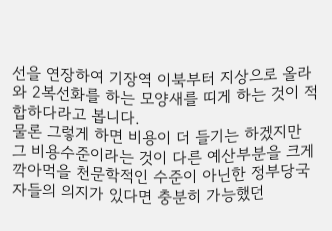선을 연장하여 기장역 이북부터 지상으로 올라와 2복선화를 하는 모양새를 띠게 하는 것이 적합하다라고 봅니다.
물론 그렇게 하면 비용이 더 들기는 하겠지만 그 비용수준이라는 것이 다른 예산부분을 크게 깍아먹을 천문학적인 수준이 아닌한 정부당국자들의 의지가 있다면 충분히 가능했던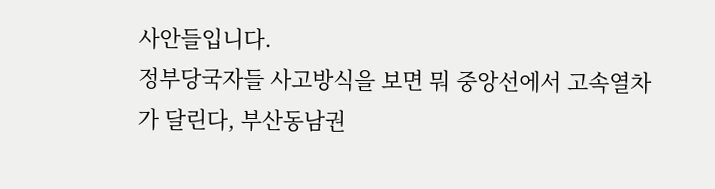사안들입니다.
정부당국자들 사고방식을 보면 뭐 중앙선에서 고속열차가 달린다, 부산동남권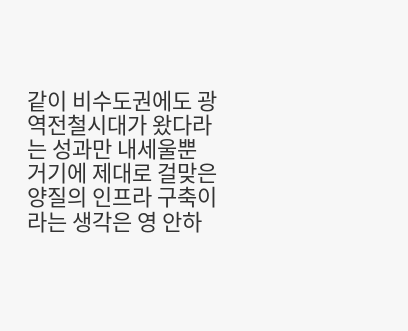같이 비수도권에도 광역전철시대가 왔다라는 성과만 내세울뿐 거기에 제대로 걸맞은 양질의 인프라 구축이라는 생각은 영 안하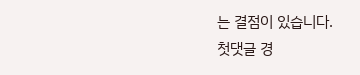는 결점이 있습니다.
첫댓글 경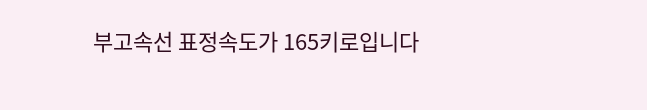부고속선 표정속도가 165키로입니다